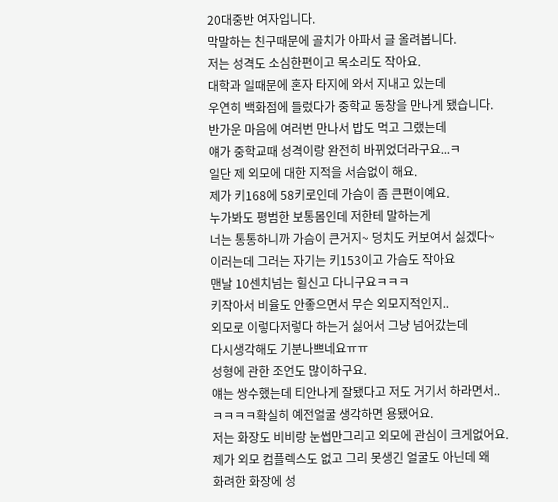20대중반 여자입니다.
막말하는 친구때문에 골치가 아파서 글 올려봅니다.
저는 성격도 소심한편이고 목소리도 작아요.
대학과 일때문에 혼자 타지에 와서 지내고 있는데
우연히 백화점에 들렀다가 중학교 동창을 만나게 됐습니다.
반가운 마음에 여러번 만나서 밥도 먹고 그랬는데
얘가 중학교때 성격이랑 완전히 바뀌었더라구요...ㅋ
일단 제 외모에 대한 지적을 서슴없이 해요.
제가 키168에 58키로인데 가슴이 좀 큰편이예요.
누가봐도 평범한 보통몸인데 저한테 말하는게
너는 통통하니까 가슴이 큰거지~ 덩치도 커보여서 싫겠다~
이러는데 그러는 자기는 키153이고 가슴도 작아요
맨날 10센치넘는 힐신고 다니구요ㅋㅋㅋ
키작아서 비율도 안좋으면서 무슨 외모지적인지..
외모로 이렇다저렇다 하는거 싫어서 그냥 넘어갔는데
다시생각해도 기분나쁘네요ㅠㅠ
성형에 관한 조언도 많이하구요.
얘는 쌍수했는데 티안나게 잘됐다고 저도 거기서 하라면서..
ㅋㅋㅋㅋ확실히 예전얼굴 생각하면 용됐어요.
저는 화장도 비비랑 눈썹만그리고 외모에 관심이 크게없어요.
제가 외모 컴플렉스도 없고 그리 못생긴 얼굴도 아닌데 왜
화려한 화장에 성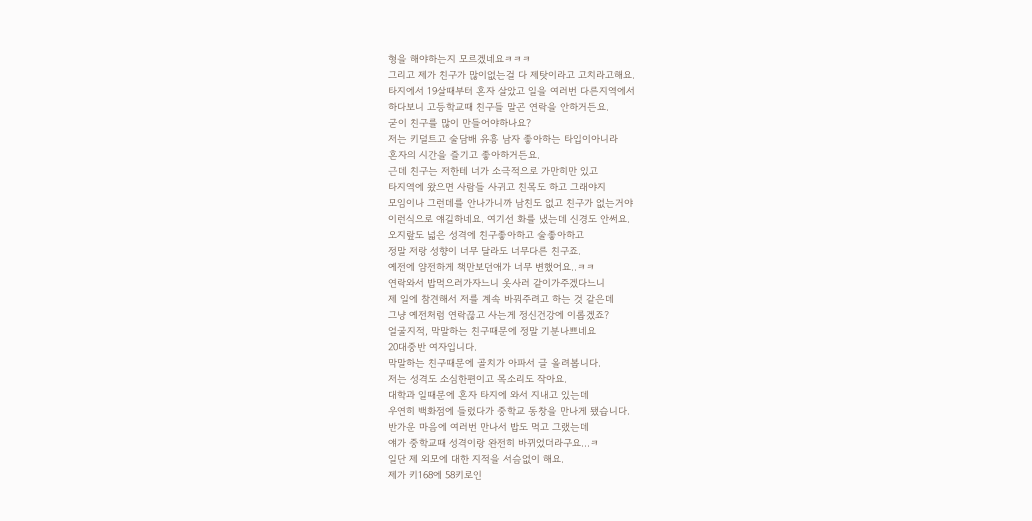형을 해야하는지 모르겠네요ㅋㅋㅋ
그리고 제가 친구가 많이없는걸 다 제탓이라고 고치라고해요.
타지에서 19살때부터 혼자 살았고 일을 여러번 다른지역에서
하다보니 고등학교때 친구들 말곤 연락을 안하거든요.
굳이 친구를 많이 만들어야하나요?
저는 키덜트고 술담배 유흥 남자 좋아하는 타입이아니라
혼자의 시간을 즐기고 좋아하거든요.
근데 친구는 저한테 너가 소극적으로 가만히만 있고
타지역에 왔으면 사람들 사귀고 친목도 하고 그래야지
모임이나 그런데를 안나가니까 남친도 없고 친구가 없는거야
이런식으로 얘길하네요. 여기선 화를 냈는데 신경도 안써요.
오지랖도 넓은 성격에 친구좋아하고 술좋아하고
정말 저랑 성향이 너무 달라도 너무다른 친구죠.
예전에 얌전하게 책만보던애가 너무 변했어요..ㅋㅋ
연락와서 밥먹으러가자느니 옷사러 같이가주겠다느니
제 일에 참견해서 저를 계속 바꿔주려고 하는 것 같은데
그냥 예전처럼 연락끊고 사는게 정신건강에 이롭겠죠?
얼굴지적, 막말하는 친구때문에 정말 기분나쁘네요
20대중반 여자입니다.
막말하는 친구때문에 골치가 아파서 글 올려봅니다.
저는 성격도 소심한편이고 목소리도 작아요.
대학과 일때문에 혼자 타지에 와서 지내고 있는데
우연히 백화점에 들렀다가 중학교 동창을 만나게 됐습니다.
반가운 마음에 여러번 만나서 밥도 먹고 그랬는데
얘가 중학교때 성격이랑 완전히 바뀌었더라구요...ㅋ
일단 제 외모에 대한 지적을 서슴없이 해요.
제가 키168에 58키로인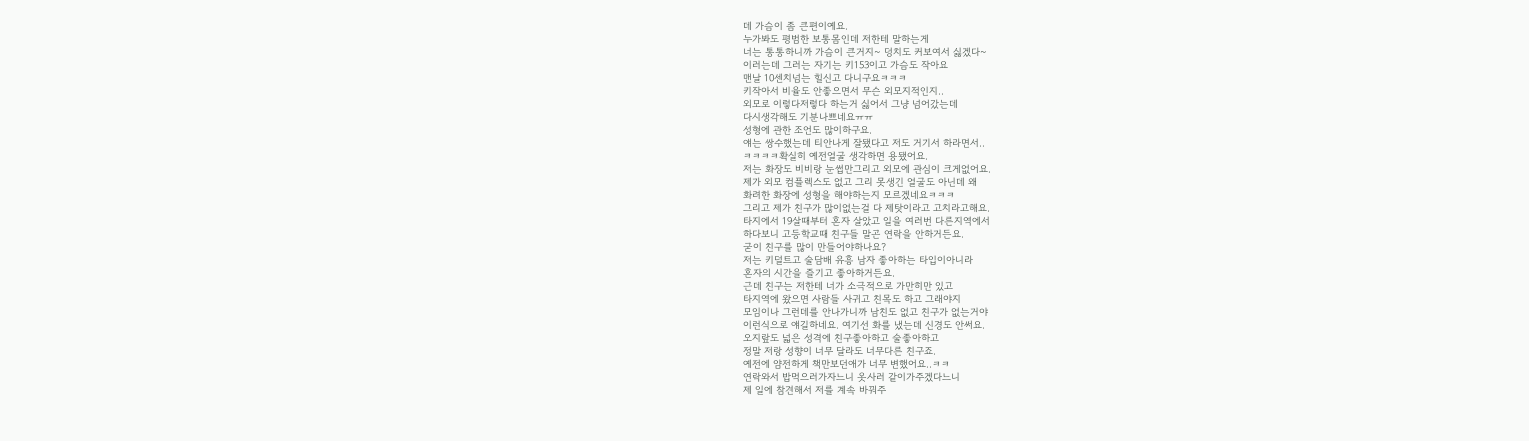데 가슴이 좀 큰편이예요.
누가봐도 평범한 보통몸인데 저한테 말하는게
너는 통통하니까 가슴이 큰거지~ 덩치도 커보여서 싫겠다~
이러는데 그러는 자기는 키153이고 가슴도 작아요
맨날 10센치넘는 힐신고 다니구요ㅋㅋㅋ
키작아서 비율도 안좋으면서 무슨 외모지적인지..
외모로 이렇다저렇다 하는거 싫어서 그냥 넘어갔는데
다시생각해도 기분나쁘네요ㅠㅠ
성형에 관한 조언도 많이하구요.
얘는 쌍수했는데 티안나게 잘됐다고 저도 거기서 하라면서..
ㅋㅋㅋㅋ확실히 예전얼굴 생각하면 용됐어요.
저는 화장도 비비랑 눈썹만그리고 외모에 관심이 크게없어요.
제가 외모 컴플렉스도 없고 그리 못생긴 얼굴도 아닌데 왜
화려한 화장에 성형을 해야하는지 모르겠네요ㅋㅋㅋ
그리고 제가 친구가 많이없는걸 다 제탓이라고 고치라고해요.
타지에서 19살때부터 혼자 살았고 일을 여러번 다른지역에서
하다보니 고등학교때 친구들 말곤 연락을 안하거든요.
굳이 친구를 많이 만들어야하나요?
저는 키덜트고 술담배 유흥 남자 좋아하는 타입이아니라
혼자의 시간을 즐기고 좋아하거든요.
근데 친구는 저한테 너가 소극적으로 가만히만 있고
타지역에 왔으면 사람들 사귀고 친목도 하고 그래야지
모임이나 그런데를 안나가니까 남친도 없고 친구가 없는거야
이런식으로 얘길하네요. 여기선 화를 냈는데 신경도 안써요.
오지랖도 넓은 성격에 친구좋아하고 술좋아하고
정말 저랑 성향이 너무 달라도 너무다른 친구죠.
예전에 얌전하게 책만보던애가 너무 변했어요..ㅋㅋ
연락와서 밥먹으러가자느니 옷사러 같이가주겠다느니
제 일에 참견해서 저를 계속 바꿔주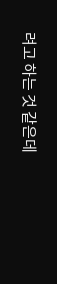려고 하는 것 같은데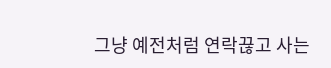그냥 예전처럼 연락끊고 사는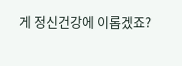게 정신건강에 이롭겠죠?